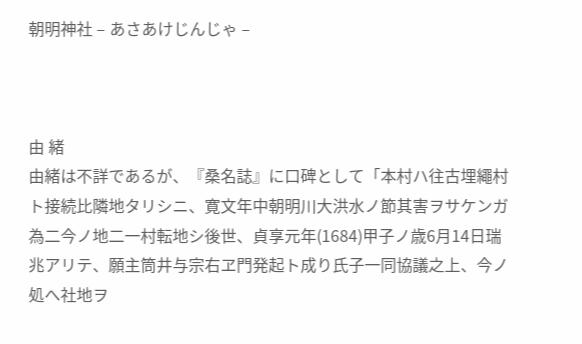朝明神社 – あさあけじんじゃ –



由 緒
由緒は不詳であるが、『桑名誌』に口碑として「本村ハ往古埋繩村ト接続比隣地タリシニ、寛文年中朝明川大洪水ノ節其害ヲサケンガ為二今ノ地二一村転地シ後世、貞享元年(1684)甲子ノ歳6月14日瑞兆アリテ、願主筒井与宗右ヱ門発起ト成り氏子一同協議之上、今ノ処へ社地ヲ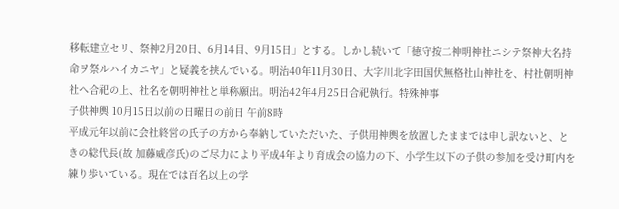移転建立セリ、祭神2月20日、6月14目、9月15日」とする。しかし続いて「徳守按二神明神社ニシテ祭神大名持命ヲ祭ルハイカニヤ」と疑義を挟んでいる。明治40年11月30日、大字川北字田国伏無格社山神社を、村社朝明神社へ合祀の上、社名を朝明神社と単称願出。明治42年4月25日合祀執行。特殊神事
子供神輿 10月15日以前の日曜日の前日 午前8時
平成元年以前に会社終営の氏子の方から奉納していただいた、子供用神輿を放置したままでは申し訳ないと、ときの総代長(故 加藤威彦氏)のご尽力により平成4年より育成会の協力の下、小学生以下の子供の参加を受け町内を練り歩いている。現在では百名以上の学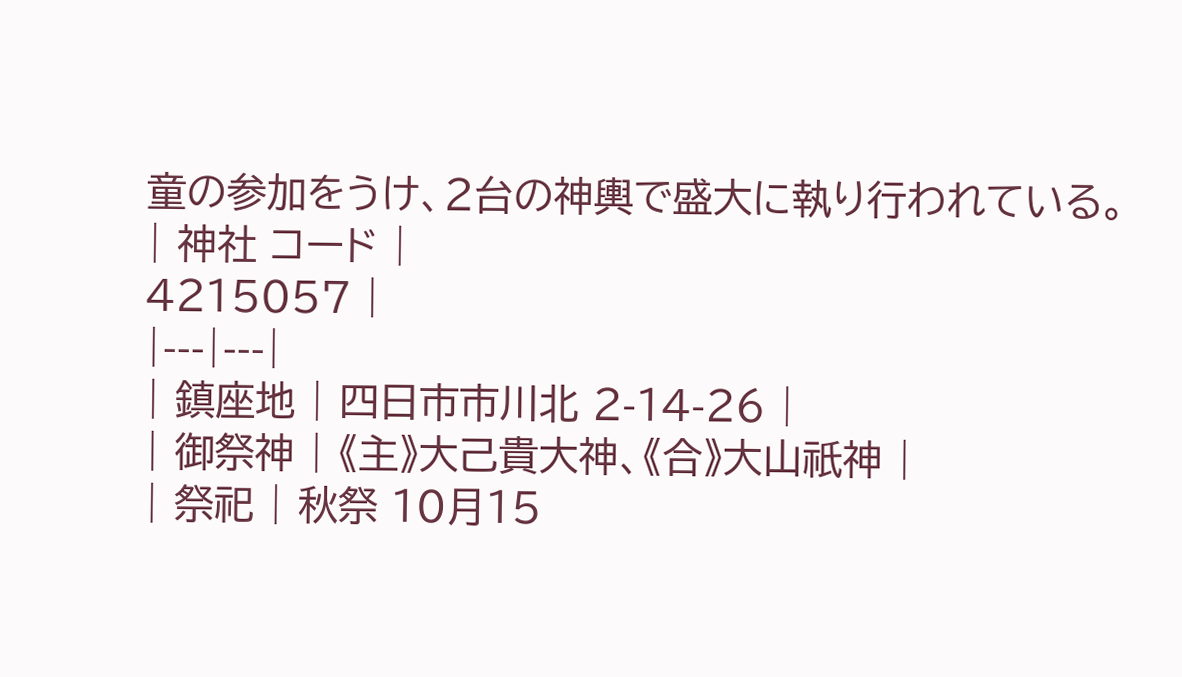童の参加をうけ、2台の神輿で盛大に執り行われている。
| 神社 コード |
4215057 |
|---|---|
| 鎮座地 | 四日市市川北 2-14-26 |
| 御祭神 | 《主》大己貴大神、《合》大山祇神 |
| 祭祀 | 秋祭 10月15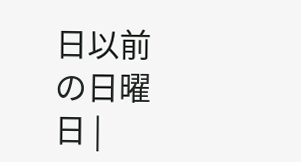日以前の日曜日 |